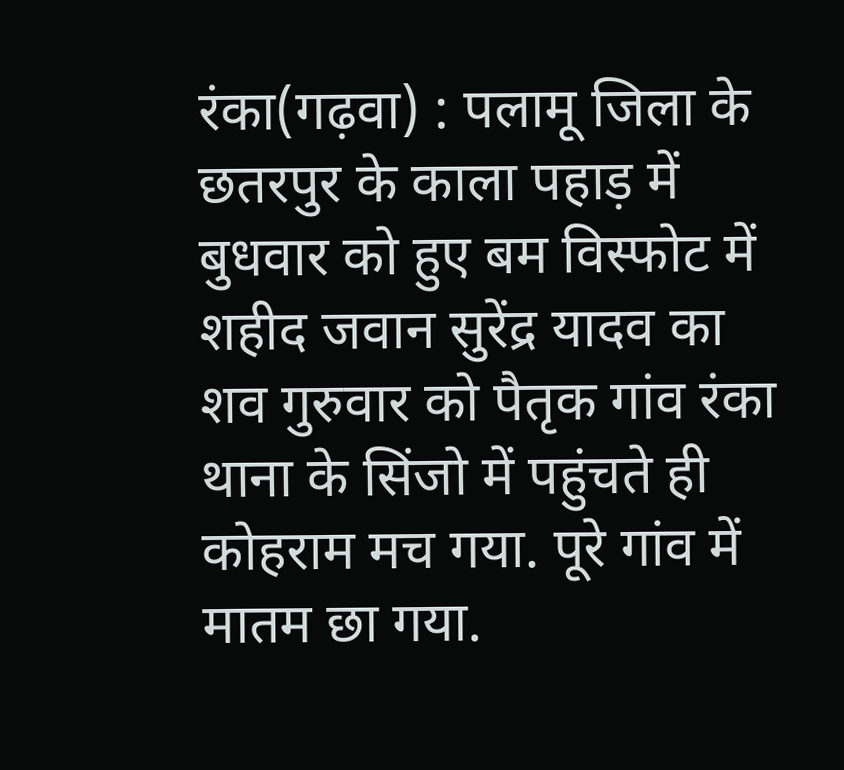रंका(गढ़वा) : पलामू जिला के छतरपुर के काला पहाड़ में बुधवार को हुए बम विस्फोट में शहीद जवान सुरेंद्र यादव का शव गुरुवार को पैतृक गांव रंका थाना के सिंजो में पहुंचते ही कोहराम मच गया. पूरे गांव में मातम छा गया.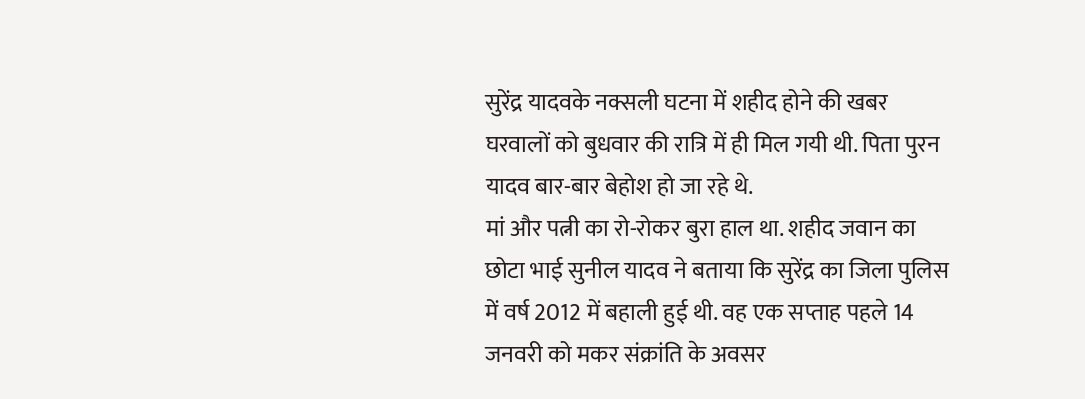सुरेंद्र यादवके नक्सली घटना में शहीद होने की खबर घरवालों को बुधवार की रात्रि में ही मिल गयी थी. पिता पुरन यादव बार-बार बेहोश हो जा रहे थे.
मां और पत्नी का रो-रोकर बुरा हाल था. शहीद जवान का छोटा भाई सुनील यादव ने बताया कि सुरेंद्र का जिला पुलिस में वर्ष 2012 में बहाली हुई थी. वह एक सप्ताह पहले 14 जनवरी को मकर संक्रांति के अवसर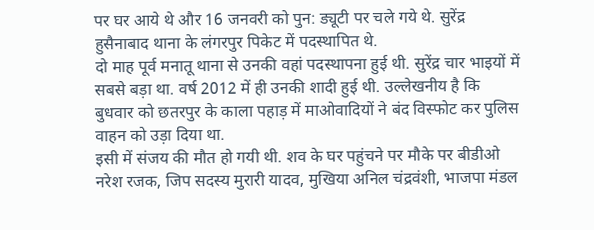पर घर आये थे और 16 जनवरी को पुन: ड्यूटी पर चले गये थे. सुरेंद्र हुसैनाबाद थाना के लंगरपुर पिकेट में पदस्थापित थे.
दो माह पूर्व मनातू थाना से उनकी वहां पदस्थापना हुई थी. सुरेंद्र चार भाइयों में सबसे बड़ा था. वर्ष 2012 में ही उनकी शादी हुई थी. उल्लेखनीय है कि बुधवार को छतरपुर के काला पहाड़ में माओवादियों ने बंद विस्फोट कर पुलिस वाहन को उड़ा दिया था.
इसी में संजय की मौत हो गयी थी. शव के घर पहुंचने पर मौके पर बीडीओ नरेश रजक, जिप सदस्य मुरारी यादव, मुखिया अनिल चंद्रवंशी, भाजपा मंडल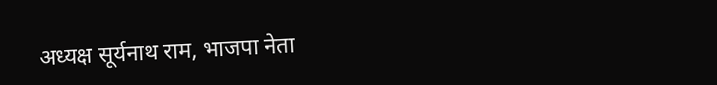अध्यक्ष सूर्यनाथ राम, भाजपा नेता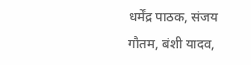धर्मेंद्र पाठक, संजय गौतम, बंशी यादव,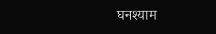घनश्याम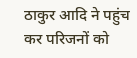ठाकुर आदि ने पहुंच कर परिजनों को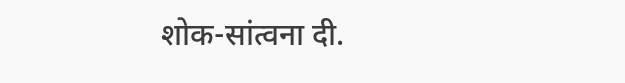शोक-सांत्वना दी.